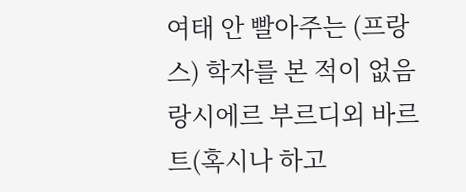여태 안 빨아주는 (프랑스) 학자를 본 적이 없음랑시에르 부르디외 바르트(혹시나 하고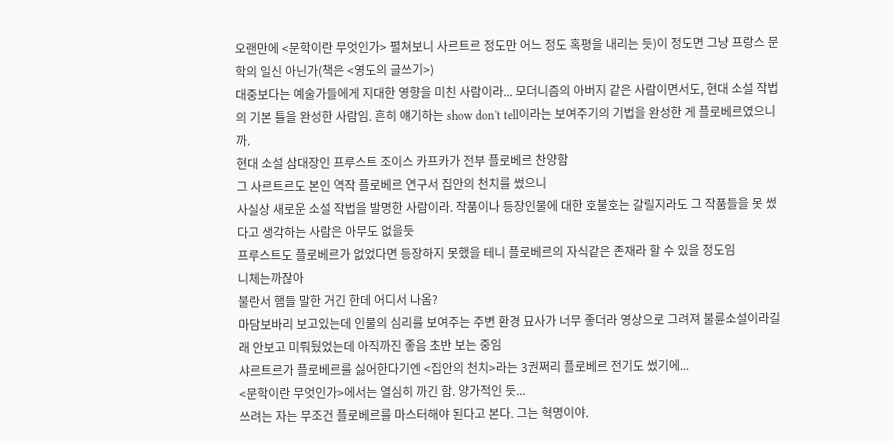오랜만에 <문학이란 무엇인가> 펼쳐보니 사르트르 정도만 어느 정도 혹평을 내리는 듯)이 정도면 그냥 프랑스 문학의 일신 아닌가(책은 <영도의 글쓰기>)
대중보다는 예술가들에게 지대한 영향을 미친 사람이라... 모더니즘의 아버지 같은 사람이면서도, 현대 소설 작법의 기본 틀을 완성한 사람임. 흔히 얘기하는 show don't tell이라는 보여주기의 기법을 완성한 게 플로베르였으니까.
현대 소설 삼대장인 프루스트 조이스 카프카가 전부 플로베르 찬양함
그 사르트르도 본인 역작 플로베르 연구서 집안의 천치를 썼으니
사실상 새로운 소설 작법을 발명한 사람이라. 작품이나 등장인물에 대한 호불호는 갈릴지라도 그 작품들을 못 썼다고 생각하는 사람은 아무도 없을듯
프루스트도 플로베르가 없었다면 등장하지 못했을 테니 플로베르의 자식같은 존재라 할 수 있을 정도임
니체는까잖아
불란서 햄들 말한 거긴 한데 어디서 나옴?
마담보바리 보고있는데 인물의 심리를 보여주는 주변 환경 묘사가 너무 좋더라 영상으로 그려져 불륜소설이라길래 안보고 미뤄뒀었는데 아직까진 좋음 초반 보는 중임
샤르트르가 플로베르를 싫어한다기엔 <집안의 천치>라는 3권쩌리 플로베르 전기도 썼기에...
<문학이란 무엇인가>에서는 열심히 까긴 함. 양가적인 듯...
쓰려는 자는 무조건 플로베르를 마스터해야 된다고 본다. 그는 혁명이야.